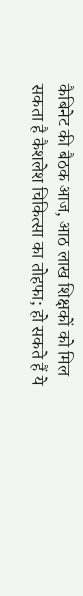कैबिनेट की बैठक आज, आठ लाख शिक्षकों को मिल सकता है कैशलेश चिकित्सा का तोहफा; हो सकते हैं ये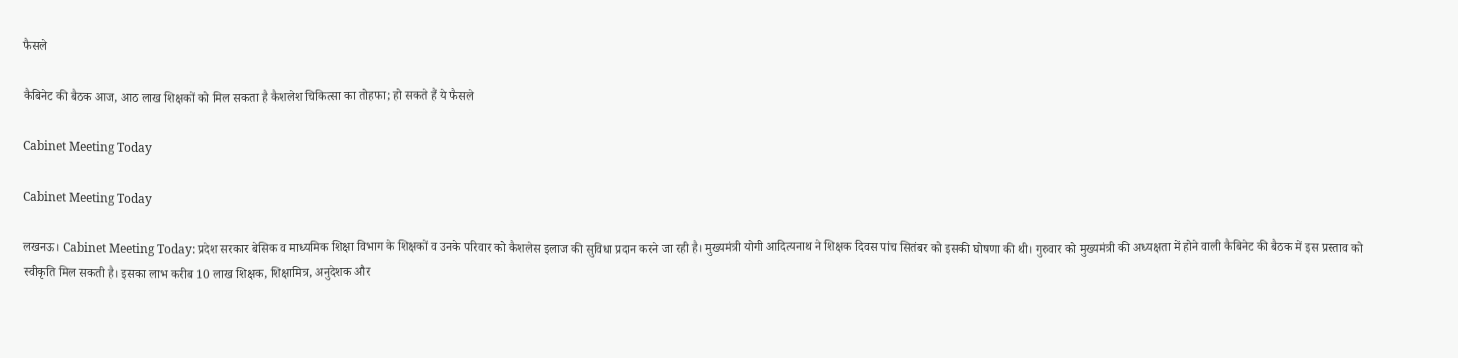फैसले

कैबिनेट की बैठक आज, आठ लाख शिक्षकों को मिल सकता है कैशलेश चिकित्सा का तोहफा; हो सकते हैं ये फैसले

Cabinet Meeting Today

Cabinet Meeting Today

लखनऊ। Cabinet Meeting Today: प्रदेश सरकार बेसिक व माध्यमिक शिक्षा विभाग के शिक्षकों व उनके परिवार को कैशलेस इलाज की सुविधा प्रदान करने जा रही है। मुख्यमंत्री योगी आदित्यनाथ ने शिक्षक दिवस पांच सितंबर को इसकी घोषणा की थी। गुरुवार को मुख्यमंत्री की अध्यक्षता में होने वाली कैबिनेट की बैठक में इस प्रस्ताव को स्वीकृति मिल सकती है। इसका लाभ करीब 10 लाख शिक्षक, शिक्षामित्र, अनुदेशक और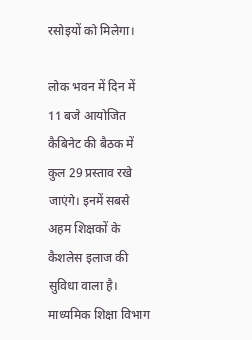रसोइयों को मिलेगा।

लोक भवन में दिन में 11 बजे आयोजित कैबिनेट की बैठक में कुल 29 प्रस्ताव रखे जाएंगे। इनमें सबसे अहम शिक्षकों के कैशलेस इलाज की सुविधा वाला है। माध्यमिक शिक्षा विभाग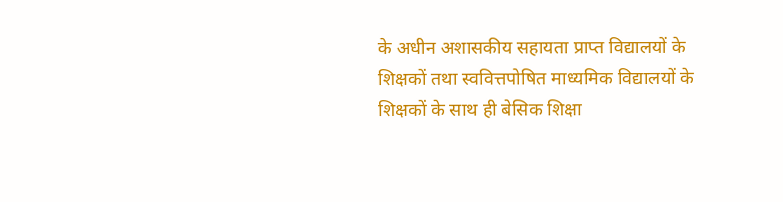के अधीन अशासकीय सहायता प्राप्त विद्यालयों के शिक्षकों तथा स्ववित्तपोषित माध्यमिक विद्यालयों के शिक्षकों के साथ ही बेसिक शिक्षा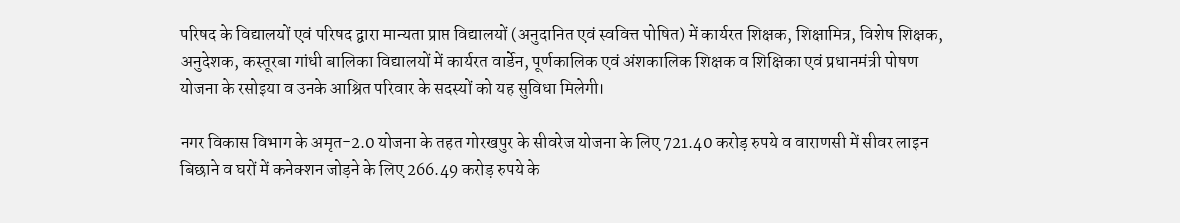परिषद के विद्यालयों एवं परिषद द्वारा मान्यता प्राप्त विद्यालयों (अनुदानित एवं स्ववित्त पोषित) में कार्यरत शिक्षक, शिक्षामित्र, विशेष शिक्षक, अनुदेशक, कस्तूरबा गांधी बालिका विद्यालयों में कार्यरत वार्डेन, पूर्णकालिक एवं अंशकालिक शिक्षक व शिक्षिका एवं प्रधानमंत्री पोषण योजना के रसोइया व उनके आश्रित परिवार के सदस्यों को यह सुविधा मिलेगी।

नगर विकास विभाग के अमृत-2.0 योजना के तहत गोरखपुर के सीवरेज योजना के लिए 721.40 करोड़ रुपये व वाराणसी में सीवर लाइन बिछाने व घरों में कनेक्शन जोड़ने के लिए 266.49 करोड़ रुपये के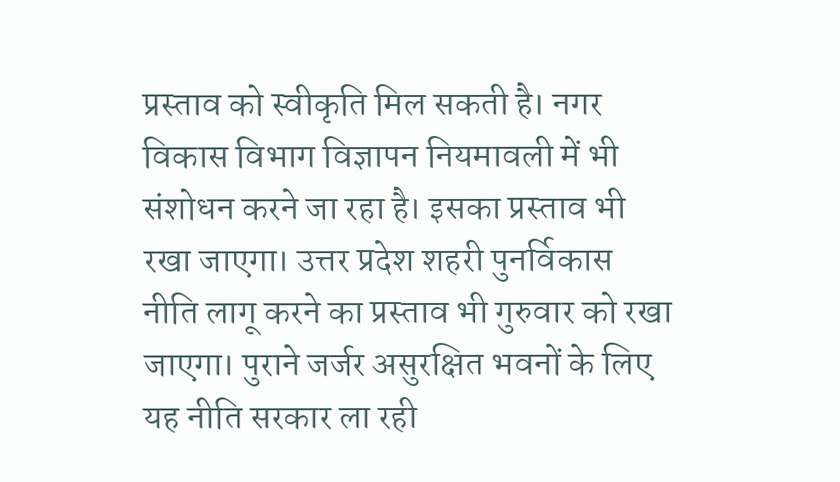प्रस्ताव को स्वीकृति मिल सकती है। नगर विकास विभाग विज्ञापन नियमावली में भी संशोधन करने जा रहा है। इसका प्रस्ताव भी रखा जाएगा। उत्तर प्रदेश शहरी पुनर्विकास नीति लागू करने का प्रस्ताव भी गुरुवार को रखा जाएगा। पुराने जर्जर असुरक्षित भवनों के लिए यह नीति सरकार ला रही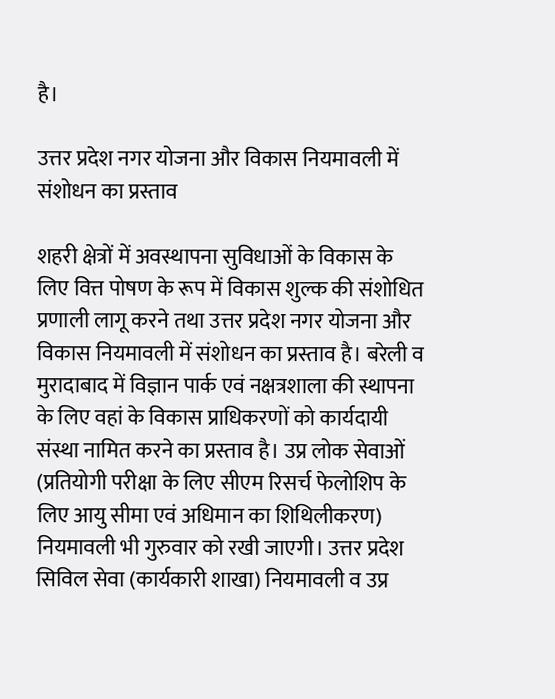है।

उत्तर प्रदेश नगर योजना और विकास नियमावली में संशोधन का प्रस्ताव

शहरी क्षेत्रों में अवस्थापना सुविधाओं के विकास के लिए वित्त पोषण के रूप में विकास शुल्क की संशोधित प्रणाली लागू करने तथा उत्तर प्रदेश नगर योजना और विकास नियमावली में संशोधन का प्रस्ताव है। बरेली व मुरादाबाद में विज्ञान पार्क एवं नक्षत्रशाला की स्थापना के लिए वहां के विकास प्राधिकरणों को कार्यदायी संस्था नामित करने का प्रस्ताव है। उप्र लोक सेवाओं (प्रतियोगी परीक्षा के लिए सीएम रिसर्च फेलोशिप के लिए आयु सीमा एवं अधिमान का शिथिलीकरण) नियमावली भी गुरुवार को रखी जाएगी। उत्तर प्रदेश सिविल सेवा (कार्यकारी शाखा) नियमावली व उप्र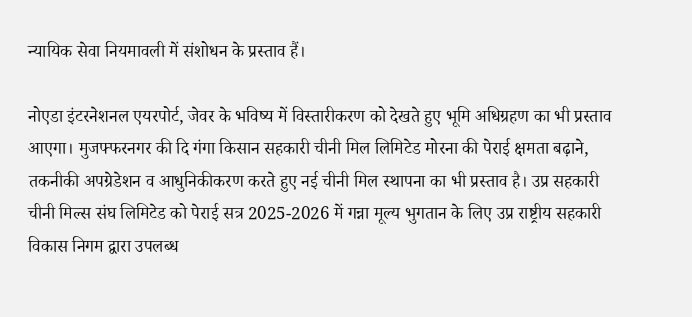न्यायिक सेवा नियमावली में संशोधन के प्रस्ताव हैं।

नोएडा इंटरनेशनल एयरपोर्ट, जेवर के भविष्य में विस्तारीकरण को देखते हुए भूमि अधिग्रहण का भी प्रस्ताव आएगा। मुजफ्फरनगर की दि गंगा किसान सहकारी चीनी मिल लिमिटेड मोरना की पेराई क्षमता बढ़ाने, तकनीकी अपग्रेडेशन व आधुनिकीकरण करते हुए नई चीनी मिल स्थापना का भी प्रस्ताव है। उप्र सहकारी चीनी मिल्स संघ लिमिटेड को पेराई सत्र 2025-2026 में गन्ना मूल्य भुगतान के लिए उप्र राष्ट्रीय सहकारी विकास निगम द्वारा उपलब्ध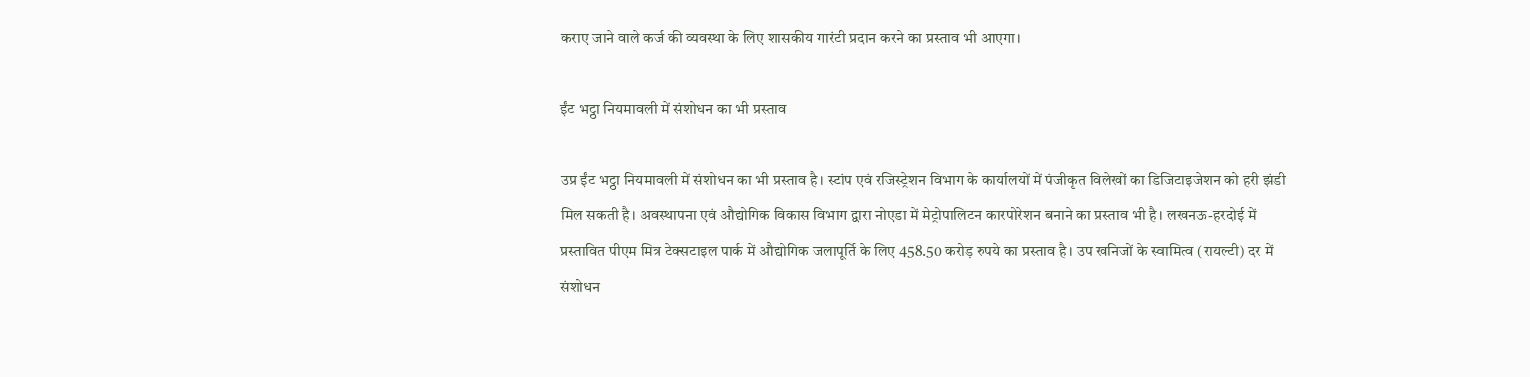कराए जाने वाले कर्ज की व्यवस्था के लिए शासकीय गारंटी प्रदान करने का प्रस्ताव भी आएगा।

ईंट भट्ठा नियमावली में संशोधन का भी प्रस्ताव

उप्र ईंट भट्ठा नियमावली में संशोधन का भी प्रस्ताव है। स्टांप एवं रजिस्ट्रेशन विभाग के कार्यालयों में पंजीकृत विलेखों का डिजिटाइजेशन को हरी झंडी मिल सकती है। अवस्थापना एवं औद्योगिक विकास विभाग द्वारा नोएडा में मेट्रोपालिटन कारपोरेशन बनाने का प्रस्ताव भी है। लखनऊ-हरदोई में प्रस्तावित पीएम मित्र टेक्सटाइल पार्क में औद्योगिक जलापूर्ति के लिए 458.50 करोड़ रुपये का प्रस्ताव है। उप खनिजों के स्वामित्व (रायल्टी) दर में संशोधन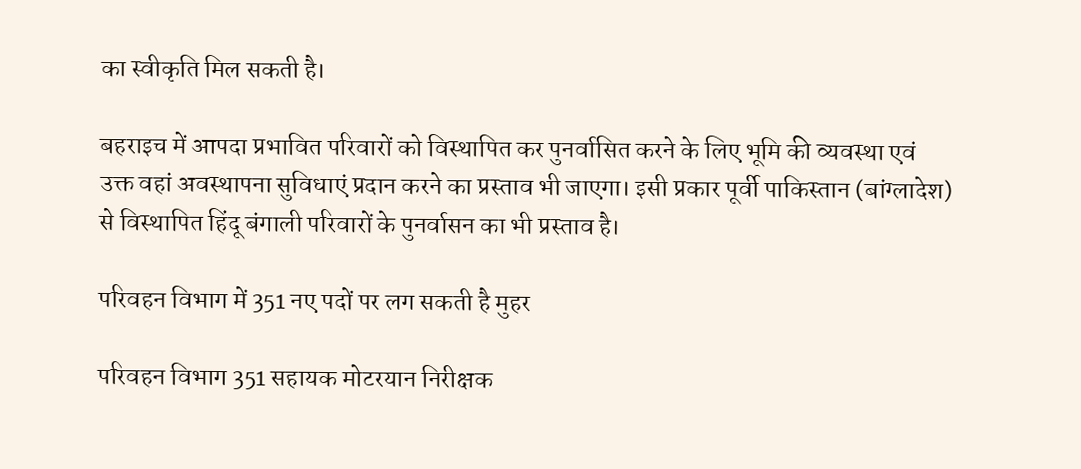का स्वीकृति मिल सकती है।

बहराइच में आपदा प्रभावित परिवारों को विस्थापित कर पुनर्वासित करने के लिए भूमि की व्यवस्था एवं उक्त वहां अवस्थापना सुविधाएं प्रदान करने का प्रस्ताव भी जाएगा। इसी प्रकार पूर्वी पाकिस्तान (बांग्लादेश) से विस्थापित हिंदू बंगाली परिवारों के पुनर्वासन का भी प्रस्ताव है।

परिवहन विभाग में 351 नए पदों पर लग सकती है मुहर

परिवहन विभाग 351 सहायक मोटरयान निरीक्षक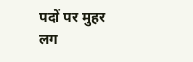पदों पर मुहर लग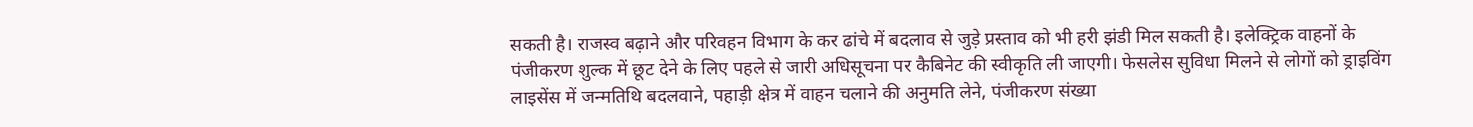सकती है। राजस्व बढ़ाने और परिवहन विभाग के कर ढांचे में बदलाव से जुड़े प्रस्ताव को भी हरी झंडी मिल सकती है। इलेक्ट्रिक वाहनों के पंजीकरण शुल्क में छूट देने के लिए पहले से जारी अधिसूचना पर कैबिनेट की स्वीकृति ली जाएगी। फेसलेस सुविधा मिलने से लोगों को ड्राइविंग लाइसेंस में जन्मतिथि बदलवाने, पहाड़ी क्षेत्र में वाहन चलाने की अनुमति लेने, पंजीकरण संख्या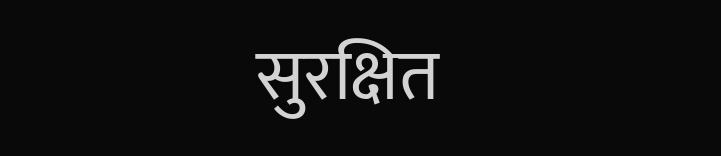सुरक्षित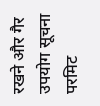रखने और गैर उपयोग सूचना परमिट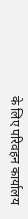के लिए परिवहन कार्यालय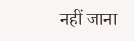नहीं जाना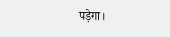पड़ेगा।